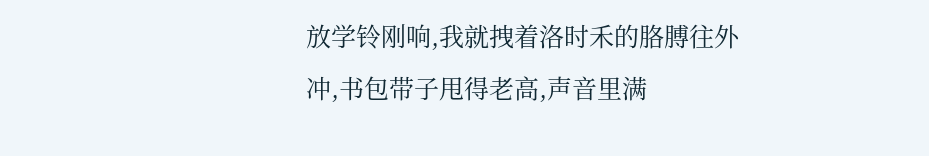放学铃刚响,我就拽着洛时禾的胳膊往外冲,书包带子甩得老高,声音里满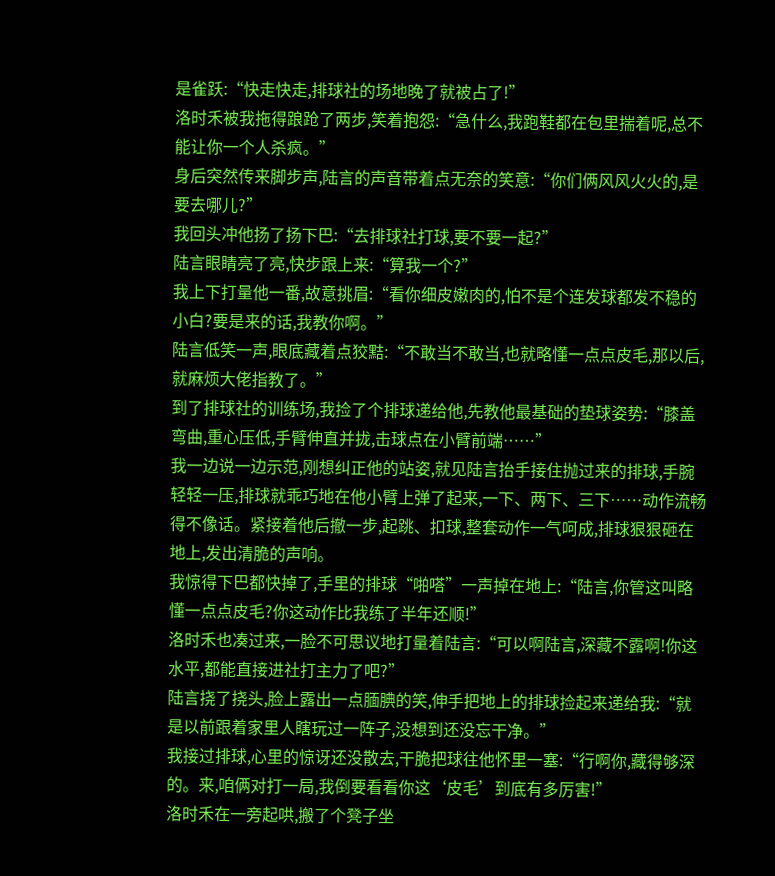是雀跃:“快走快走,排球社的场地晚了就被占了!”
洛时禾被我拖得踉跄了两步,笑着抱怨:“急什么,我跑鞋都在包里揣着呢,总不能让你一个人杀疯。”
身后突然传来脚步声,陆言的声音带着点无奈的笑意:“你们俩风风火火的,是要去哪儿?”
我回头冲他扬了扬下巴:“去排球社打球,要不要一起?”
陆言眼睛亮了亮,快步跟上来:“算我一个?”
我上下打量他一番,故意挑眉:“看你细皮嫩肉的,怕不是个连发球都发不稳的小白?要是来的话,我教你啊。”
陆言低笑一声,眼底藏着点狡黠:“不敢当不敢当,也就略懂一点点皮毛,那以后,就麻烦大佬指教了。”
到了排球社的训练场,我捡了个排球递给他,先教他最基础的垫球姿势:“膝盖弯曲,重心压低,手臂伸直并拢,击球点在小臂前端……”
我一边说一边示范,刚想纠正他的站姿,就见陆言抬手接住抛过来的排球,手腕轻轻一压,排球就乖巧地在他小臂上弹了起来,一下、两下、三下……动作流畅得不像话。紧接着他后撤一步,起跳、扣球,整套动作一气呵成,排球狠狠砸在地上,发出清脆的声响。
我惊得下巴都快掉了,手里的排球“啪嗒”一声掉在地上:“陆言,你管这叫略懂一点点皮毛?你这动作比我练了半年还顺!”
洛时禾也凑过来,一脸不可思议地打量着陆言:“可以啊陆言,深藏不露啊!你这水平,都能直接进社打主力了吧?”
陆言挠了挠头,脸上露出一点腼腆的笑,伸手把地上的排球捡起来递给我:“就是以前跟着家里人瞎玩过一阵子,没想到还没忘干净。”
我接过排球,心里的惊讶还没散去,干脆把球往他怀里一塞:“行啊你,藏得够深的。来,咱俩对打一局,我倒要看看你这‘皮毛’到底有多厉害!”
洛时禾在一旁起哄,搬了个凳子坐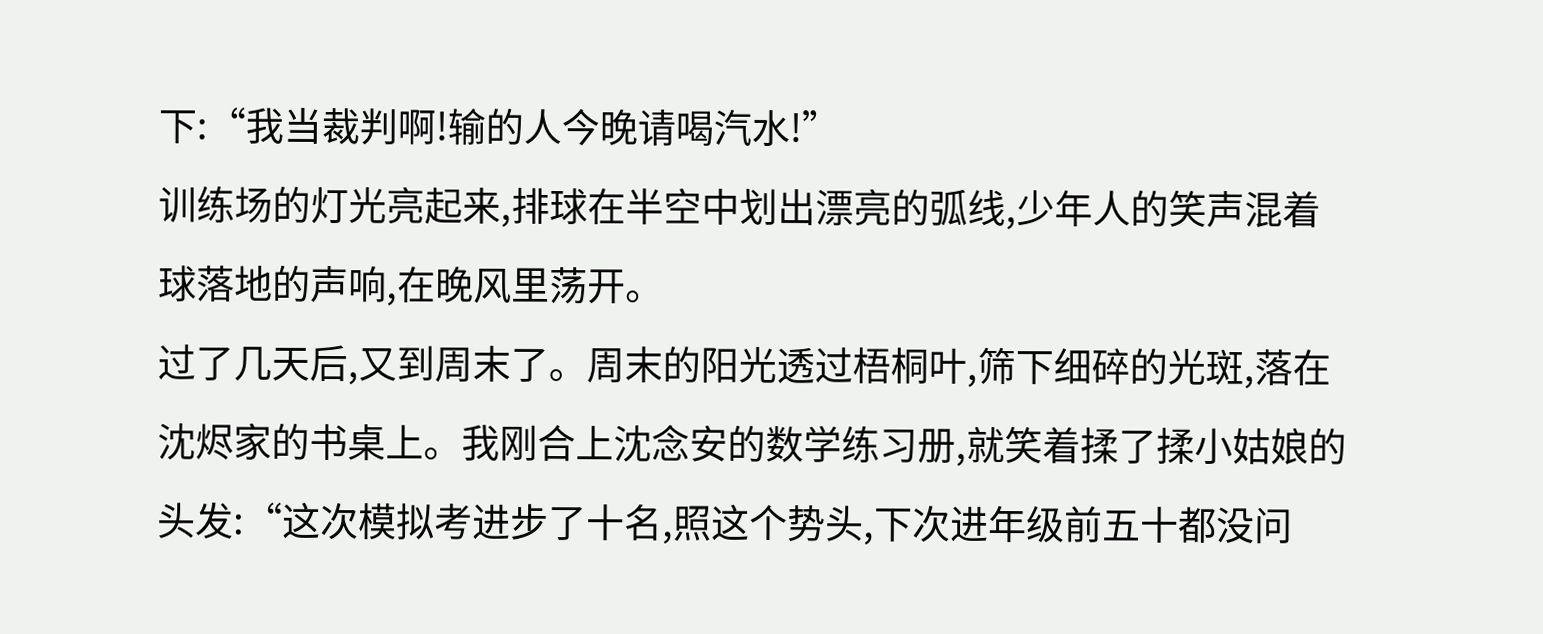下:“我当裁判啊!输的人今晚请喝汽水!”
训练场的灯光亮起来,排球在半空中划出漂亮的弧线,少年人的笑声混着球落地的声响,在晚风里荡开。
过了几天后,又到周末了。周末的阳光透过梧桐叶,筛下细碎的光斑,落在沈烬家的书桌上。我刚合上沈念安的数学练习册,就笑着揉了揉小姑娘的头发:“这次模拟考进步了十名,照这个势头,下次进年级前五十都没问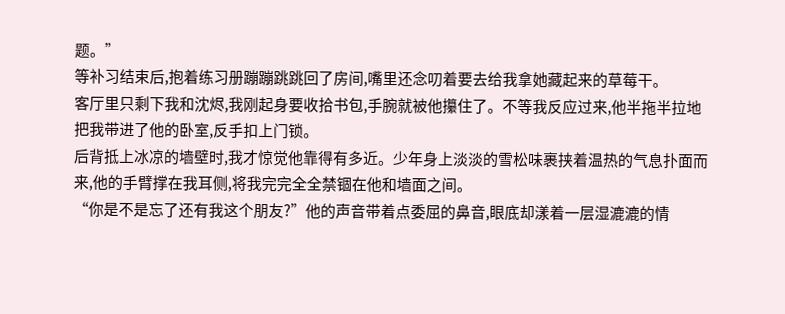题。”
等补习结束后,抱着练习册蹦蹦跳跳回了房间,嘴里还念叨着要去给我拿她藏起来的草莓干。
客厅里只剩下我和沈烬,我刚起身要收拾书包,手腕就被他攥住了。不等我反应过来,他半拖半拉地把我带进了他的卧室,反手扣上门锁。
后背抵上冰凉的墙壁时,我才惊觉他靠得有多近。少年身上淡淡的雪松味裹挟着温热的气息扑面而来,他的手臂撑在我耳侧,将我完完全全禁锢在他和墙面之间。
“你是不是忘了还有我这个朋友?”他的声音带着点委屈的鼻音,眼底却漾着一层湿漉漉的情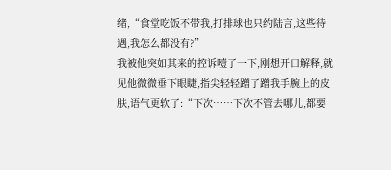绪,“食堂吃饭不带我,打排球也只约陆言,这些待遇,我怎么都没有?”
我被他突如其来的控诉噎了一下,刚想开口解释,就见他微微垂下眼睫,指尖轻轻蹭了蹭我手腕上的皮肤,语气更软了:“下次……下次不管去哪儿,都要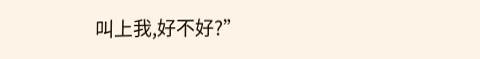叫上我,好不好?”